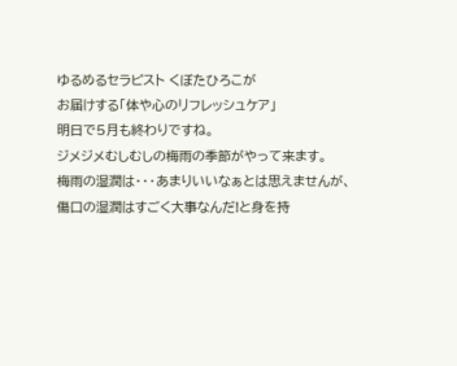ゆるめるセラピスト くぼたひろこが
お届けする「体や心のリフレッシュケア」
明日で5月も終わりですね。
ジメジメむしむしの梅雨の季節がやって来ます。
梅雨の湿潤は・・・あまりいいなぁとは思えませんが、
傷口の湿潤はすごく大事なんだ!と身を持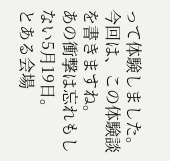って体験しました。
今回は、この体験談を書きますね。
あの衝撃は忘れもしない5月19日。
とある会場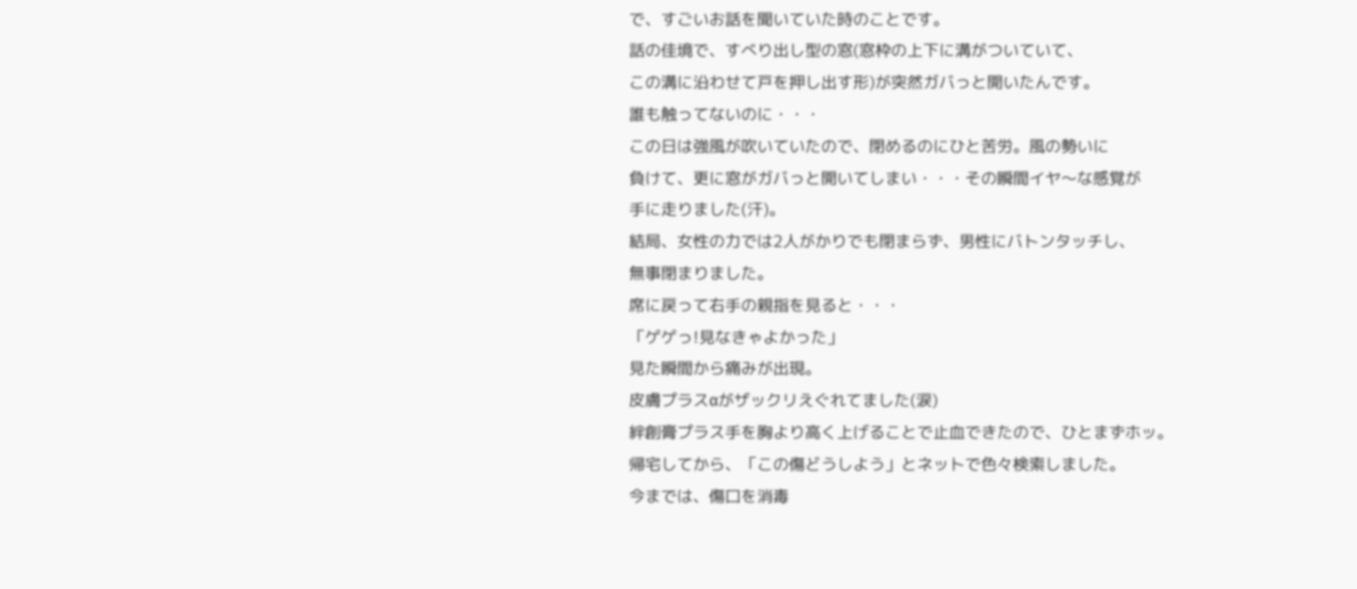で、すごいお話を聞いていた時のことです。
話の佳境で、すべり出し型の窓(窓枠の上下に溝がついていて、
この溝に沿わせて戸を押し出す形)が突然ガバっと開いたんです。
誰も触ってないのに・・・
この日は強風が吹いていたので、閉めるのにひと苦労。風の勢いに
負けて、更に窓がガバっと開いてしまい・・・その瞬間イヤ〜な感覚が
手に走りました(汗)。
結局、女性の力では2人がかりでも閉まらず、男性にバトンタッチし、
無事閉まりました。
席に戻って右手の親指を見ると・・・
「ゲゲっ!見なきゃよかった」
見た瞬間から痛みが出現。
皮膚プラスαがザックリえぐれてました(涙)
絆創膏プラス手を胸より高く上げることで止血できたので、ひとまずホッ。
帰宅してから、「この傷どうしよう」とネットで色々検索しました。
今までは、傷口を消毒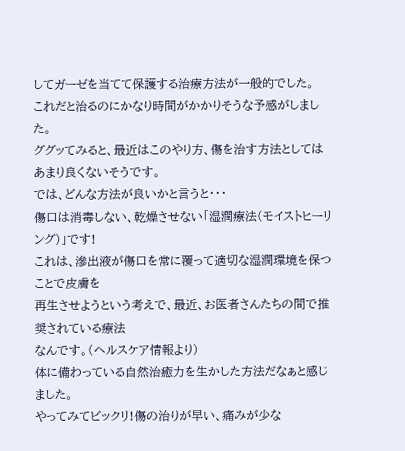してガーゼを当てて保護する治療方法が一般的でした。
これだと治るのにかなり時間がかかりそうな予感がしました。
ググッてみると、最近はこのやり方、傷を治す方法としてはあまり良くないそうです。
では、どんな方法が良いかと言うと・・・
傷口は消毒しない、乾燥させない「湿潤療法(モイストヒーリング)」です!
これは、滲出液が傷口を常に覆って適切な湿潤環境を保つことで皮膚を
再生させようという考えで、最近、お医者さんたちの間で推奨されている療法
なんです。(ヘルスケア情報より)
体に備わっている自然治癒力を生かした方法だなぁと感じました。
やってみてビックリ!傷の治りが早い、痛みが少な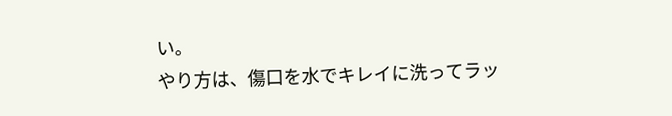い。
やり方は、傷口を水でキレイに洗ってラッ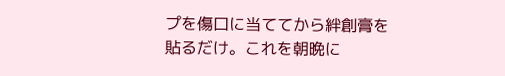プを傷口に当ててから絆創膏を
貼るだけ。これを朝晩に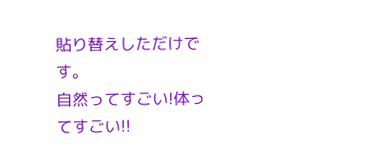貼り替えしただけです。
自然ってすごい!体ってすごい!!